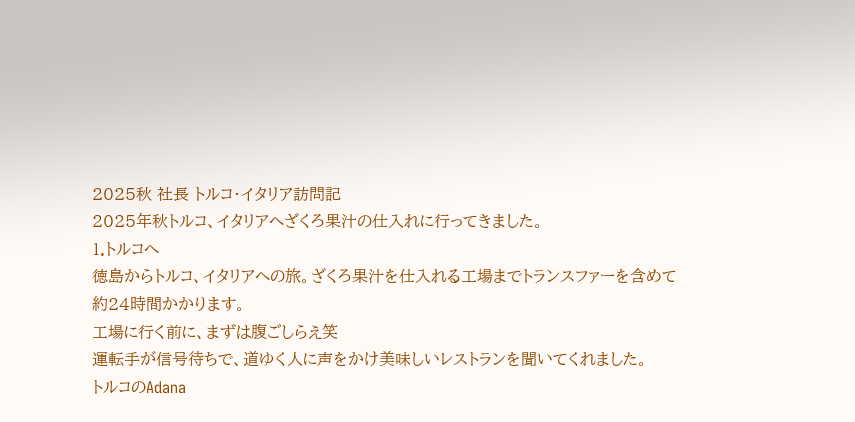2025秋 社長 トルコ・イタリア訪問記
2025年秋トルコ、イタリアへざくろ果汁の仕入れに行ってきました。
1.トルコへ
徳島からトルコ、イタリアへの旅。ざくろ果汁を仕入れる工場までトランスファーを含めて
約24時間かかります。
工場に行く前に、まずは腹ごしらえ笑
運転手が信号待ちで、道ゆく人に声をかけ美味しいレストランを聞いてくれました。
トルコのAdana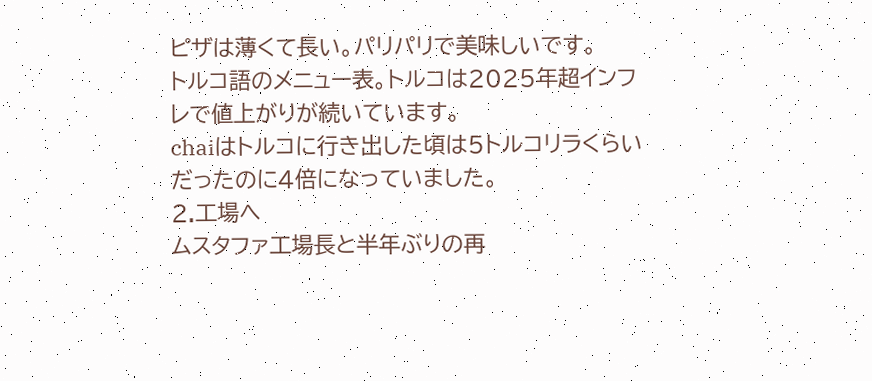ピザは薄くて長い。パリパリで美味しいです。
トルコ語のメニュー表。トルコは2025年超インフレで値上がりが続いています。
chaiはトルコに行き出した頃は5トルコリラくらいだったのに4倍になっていました。
2.工場へ
ムスタファ工場長と半年ぶりの再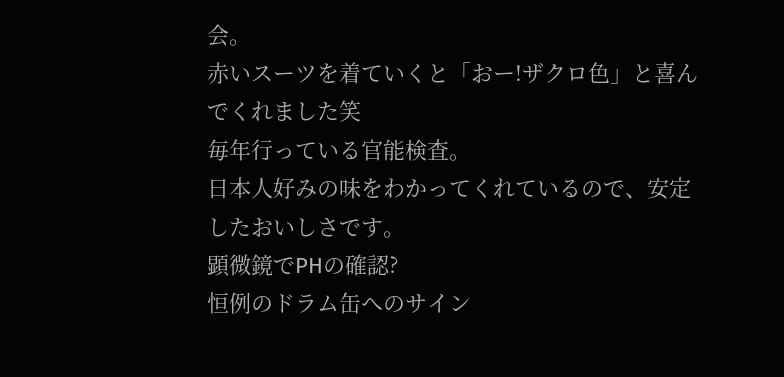会。
赤いスーツを着ていくと「おー!ザクロ色」と喜んでくれました笑
毎年行っている官能検査。
日本人好みの味をわかってくれているので、安定したおいしさです。
顕微鏡でPHの確認?
恒例のドラム缶へのサイン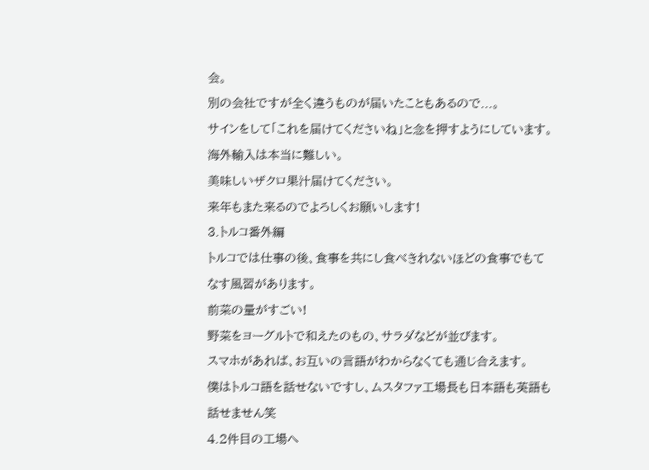会。
別の会社ですが全く違うものが届いたこともあるので...。
サインをして「これを届けてくださいね」と念を押すようにしています。
海外輸入は本当に難しい。
美味しいザクロ果汁届けてください。
来年もまた来るのでよろしくお願いします!
3.トルコ番外編
トルコでは仕事の後、食事を共にし食べきれないほどの食事でもてなす風習があります。
前菜の量がすごい!
野菜をヨーグルトで和えたのもの、サラダなどが並びます。
スマホがあれば、お互いの言語がわからなくても通じ合えます。
僕はトルコ語を話せないですし、ムスタファ工場長も日本語も英語も話せません笑
4.2件目の工場へ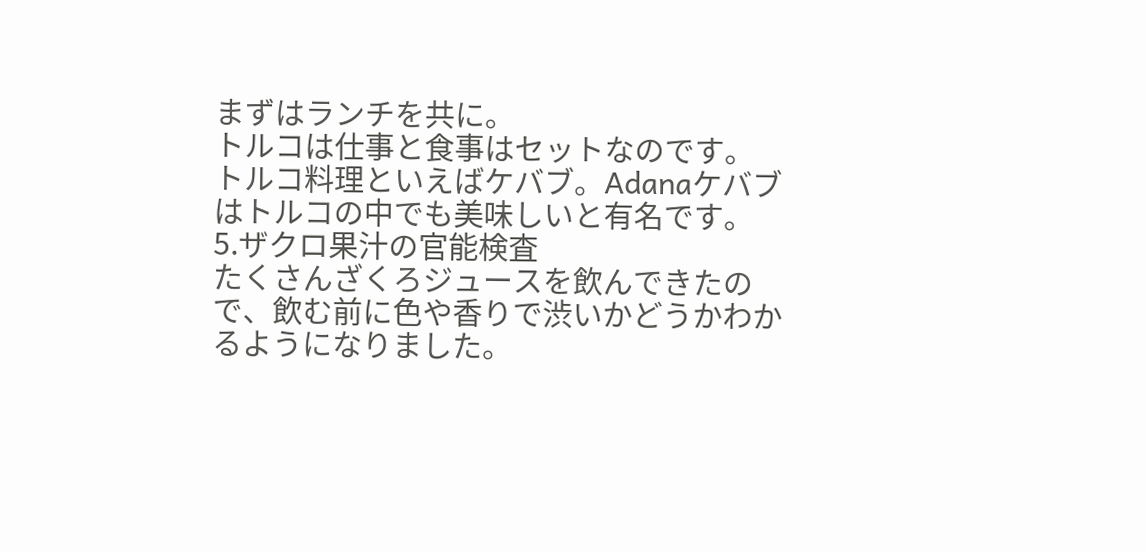まずはランチを共に。
トルコは仕事と食事はセットなのです。
トルコ料理といえばケバブ。Adanaケバブはトルコの中でも美味しいと有名です。
5.ザクロ果汁の官能検査
たくさんざくろジュースを飲んできたので、飲む前に色や香りで渋いかどうかわかるようになりました。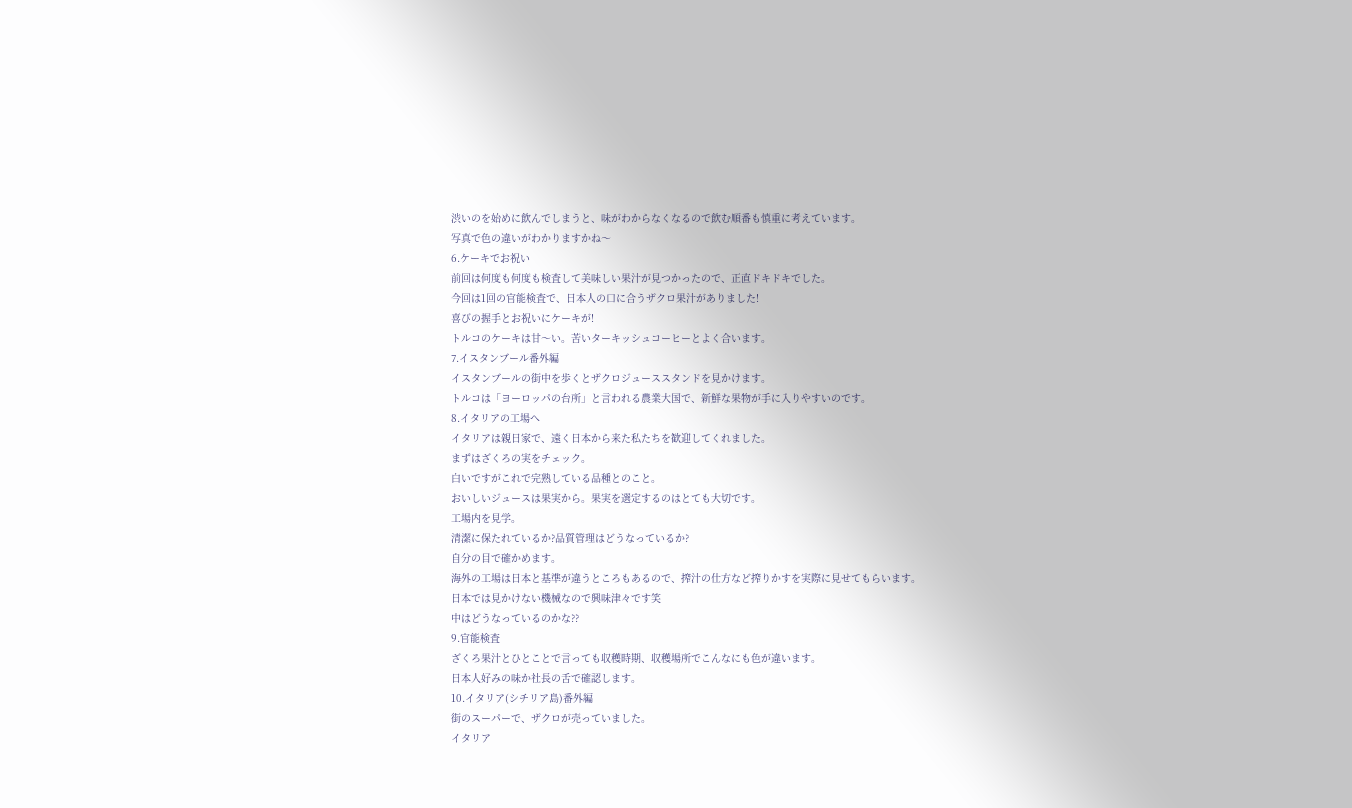渋いのを始めに飲んでしまうと、味がわからなくなるので飲む順番も慎重に考えています。
写真で色の違いがわかりますかね〜
6.ケーキでお祝い
前回は何度も何度も検査して美味しい果汁が見つかったので、正直ドキドキでした。
今回は1回の官能検査で、日本人の口に合うザクロ果汁がありました!
喜びの握手とお祝いにケーキが!
トルコのケーキは甘〜い。苦いターキッシュコーヒーとよく合います。
7.イスタンブール番外編
イスタンブールの街中を歩くとザクロジューススタンドを見かけます。
トルコは「ヨーロッパの台所」と言われる農業大国で、新鮮な果物が手に入りやすいのです。
8.イタリアの工場へ
イタリアは親日家で、遠く日本から来た私たちを歓迎してくれました。
まずはざくろの実をチェック。
白いですがこれで完熟している品種とのこと。
おいしいジュースは果実から。果実を選定するのはとても大切です。
工場内を見学。
清潔に保たれているか?品質管理はどうなっているか?
自分の目で確かめます。
海外の工場は日本と基準が違うところもあるので、搾汁の仕方など搾りかすを実際に見せてもらいます。
日本では見かけない機械なので興味津々です笑
中はどうなっているのかな??
9.官能検査
ざくろ果汁とひとことで言っても収穫時期、収穫場所でこんなにも色が違います。
日本人好みの味か社長の舌で確認します。
10.イタリア(シチリア島)番外編
街のスーパーで、ザクロが売っていました。
イタリア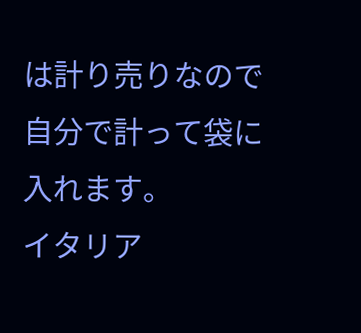は計り売りなので自分で計って袋に入れます。
イタリア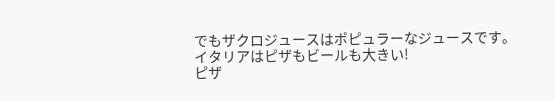でもザクロジュースはポピュラーなジュースです。
イタリアはピザもビールも大きい!
ピザ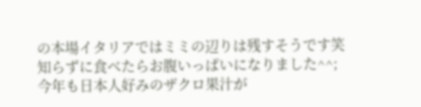の本場イタリアではミミの辺りは残すそうです笑
知らずに食べたらお腹いっぱいになりました^^;
今年も日本人好みのザクロ果汁が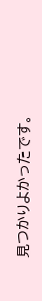見つかりよかったです。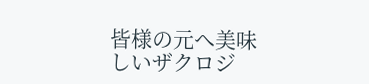皆様の元へ美味しいザクロジ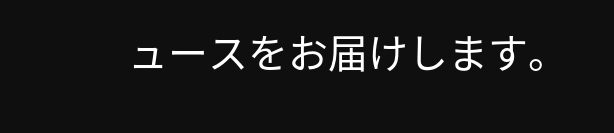ュースをお届けします。